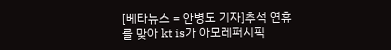[베타뉴스 = 안병도 기자]추석 연휴를 맞아 kt is가 아모레퍼시픽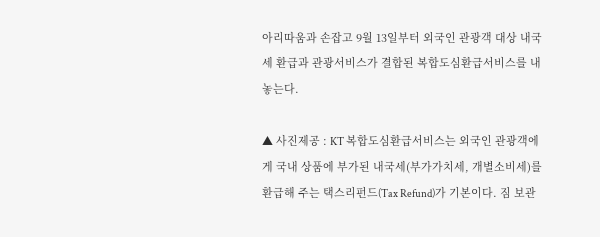아리따움과 손잡고 9월 13일부터 외국인 관광객 대상 내국세 환급과 관광서비스가 결합된 복합도심환급서비스를 내놓는다.

▲ 사진제공 : KT 복합도심환급서비스는 외국인 관광객에게 국내 상품에 부가된 내국세(부가가치세, 개별소비세)를 환급해 주는 택스리펀드(Tax Refund)가 기본이다. 짐 보관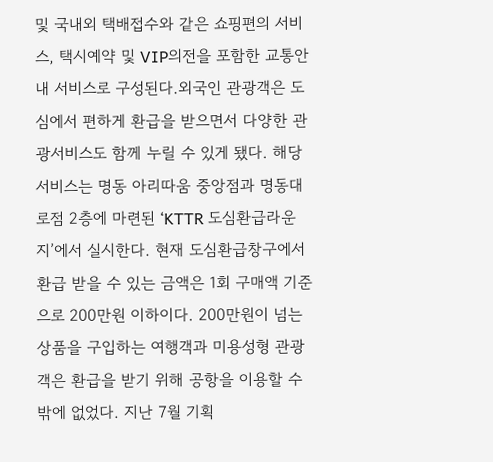및 국내외 택배접수와 같은 쇼핑편의 서비스, 택시예약 및 VIP의전을 포함한 교통안내 서비스로 구성된다.외국인 관광객은 도심에서 편하게 환급을 받으면서 다양한 관광서비스도 함께 누릴 수 있게 됐다. 해당 서비스는 명동 아리따움 중앙점과 명동대로점 2층에 마련된 ‘KTTR 도심환급라운지’에서 실시한다. 현재 도심환급창구에서 환급 받을 수 있는 금액은 1회 구매액 기준으로 200만원 이하이다. 200만원이 넘는 상품을 구입하는 여행객과 미용성형 관광객은 환급을 받기 위해 공항을 이용할 수 밖에 없었다. 지난 7월 기획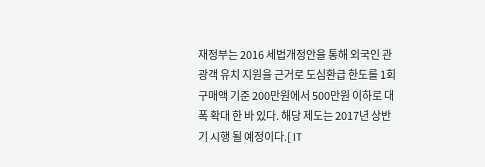재정부는 2016 세법개정안을 통해 외국인 관광객 유치 지원을 근거로 도심환급 한도를 1회 구매액 기준 200만원에서 500만원 이하로 대폭 확대 한 바 있다. 해당 제도는 2017년 상반기 시행 될 예정이다.[ IT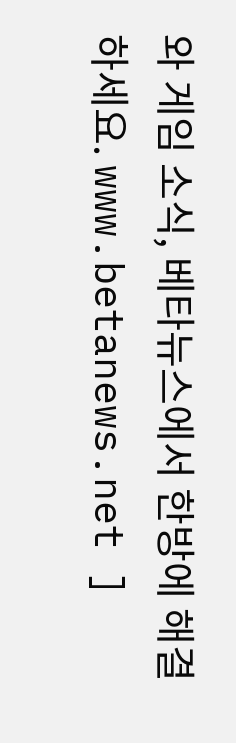와 게임 소식, 베타뉴스에서 한방에 해결하세요. www.betanews.net ]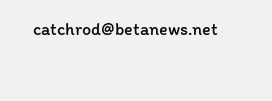catchrod@betanews.net